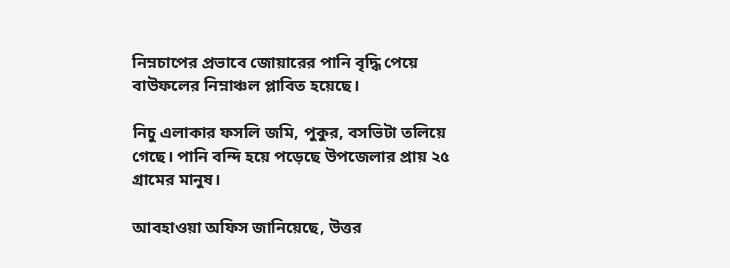নিম্নচাপের প্রভাবে জোয়ারের পানি বৃদ্ধি পেয়ে বাউফলের নিম্নাঞ্চল প্লাবিত হয়েছে।

নিচু এলাকার ফসলি জমি, পুকুর, বসভিটা তলিয়ে গেছে। পানি বন্দি হয়ে পড়েছে উপজেলার প্রায় ২৫ গ্রামের মানুষ।

আবহাওয়া অফিস জানিয়েছে, উত্তর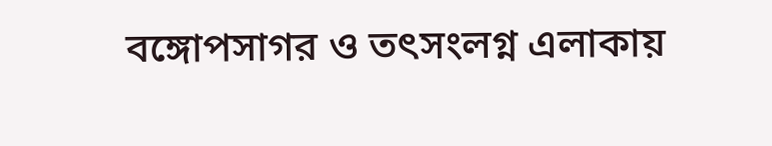বঙ্গোপসাগর ও তৎসংলগ্ন এলাকায়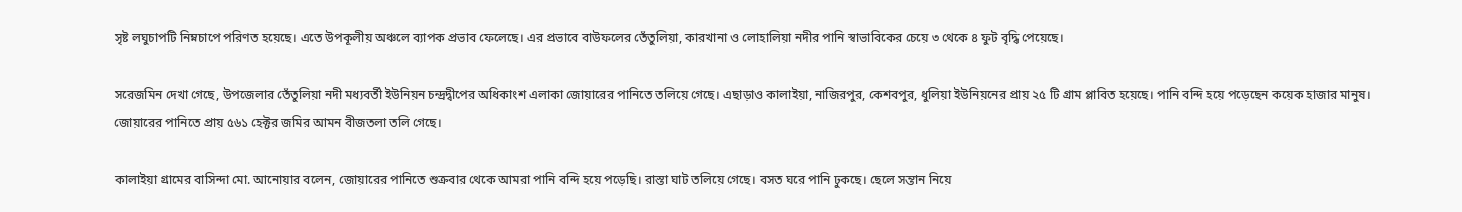সৃষ্ট লঘুচাপটি নিম্নচাপে পরিণত হয়েছে। এতে উপকূলীয় অঞ্চলে ব্যাপক প্রভাব ফেলেছে। এর প্রভাবে বাউফলের তেঁতুলিয়া, কারখানা ও লোহালিয়া নদীর পানি স্বাভাবিকের চেয়ে ৩ থেকে ৪ ফুট বৃদ্ধি পেয়েছে।

সরেজমিন দেখা গেছে, উপজেলার তেঁতুলিয়া নদী মধ্যবর্তী ইউনিয়ন চন্দ্রদ্বীপের অধিকাংশ এলাকা জোয়ারের পানিতে তলিয়ে গেছে। এছাড়াও কালাইয়া, নাজিরপুর, কেশবপুর, ধুলিয়া ইউনিয়নের প্রায় ২৫ টি গ্রাম প্লাবিত হয়েছে। পানি বন্দি হয়ে পড়েছেন কয়েক হাজার মানুষ।
জোয়ারের পানিতে প্রায় ৫৬১ হেক্টর জমির আমন বীজতলা তলি গেছে।

কালাইয়া গ্রামের বাসিন্দা মো. আনোয়ার বলেন, জোয়ারের পানিতে শুক্রবার থেকে আমরা পানি বন্দি হয়ে পড়েছি। রাস্তা ঘাট তলিয়ে গেছে। বসত ঘরে পানি ঢুকছে। ছেলে সন্তান নিয়ে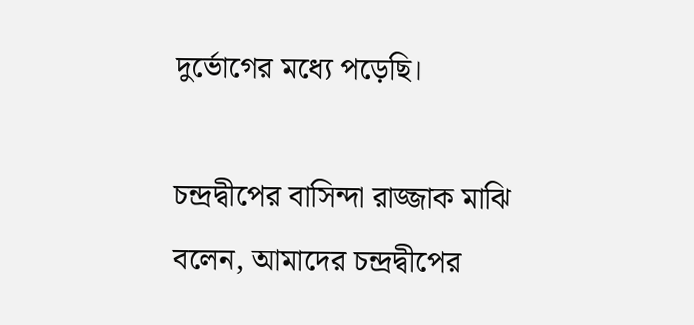দুর্ভোগের মধ্যে পড়েছি।

চন্দ্রদ্বীপের বাসিন্দা রাজ্জাক মাঝি  বলেন, আমাদের চন্দ্রদ্বীপের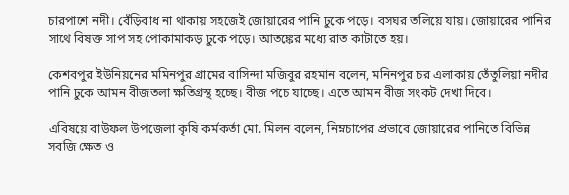চারপাশে নদী। বেঁড়িবাধ না থাকায় সহজেই জোয়ারের পানি ঢুকে পড়ে। বসঘর তলিয়ে যায়। জোয়ারের পানির সাথে বিষক্ত সাপ সহ পোকামাকড় ঢুকে পড়ে। আতঙ্কের মধ্যে রাত কাটাতে হয়।

কেশবপুর ইউনিয়নের মমিনপুর গ্রামের বাসিন্দা মজিবুর রহমান বলেন, মনিনপুর চর এলাকায় তেঁতুলিয়া নদীর পানি ঢুকে আমন বীজতলা ক্ষতিগ্রস্থ হচ্ছে। বীজ পচে যাচ্ছে। এতে আমন বীজ সংকট দেখা দিবে।

এবিষয়ে বাউফল উপজেলা কৃষি কর্মকর্তা মো. মিলন বলেন, নিম্নচাপের প্রভাবে জোয়ারের পানিতে বিভিন্ন সবজি ক্ষেত ও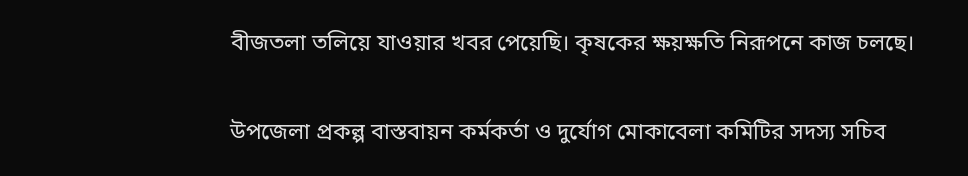বীজতলা তলিয়ে যাওয়ার খবর পেয়েছি। কৃষকের ক্ষয়ক্ষতি নিরূপনে কাজ চলছে।

উপজেলা প্রকল্প বাস্তবায়ন কর্মকর্তা ও দুর্যোগ মোকাবেলা কমিটির সদস্য সচিব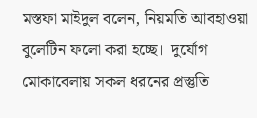মস্তফা মাইদুল বলেন, নিয়মতি আবহাওয়া বুলেটিন ফলো করা হচ্ছে।  দুর্যোগ মোকাবেলায় সকল ধরনের প্রস্তুতি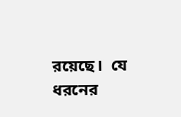রয়েছে।  যে ধরনের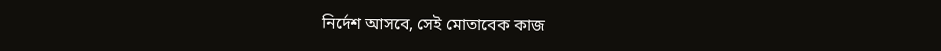নির্দেশ আসবে, সেই মোতাবেক কাজ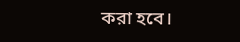করা হবে।